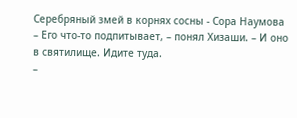Серебряный змей в корнях сосны - Сора Наумова
– Его что-то подпитывает, – понял Хизаши. – И оно в святилище. Идите туда.
–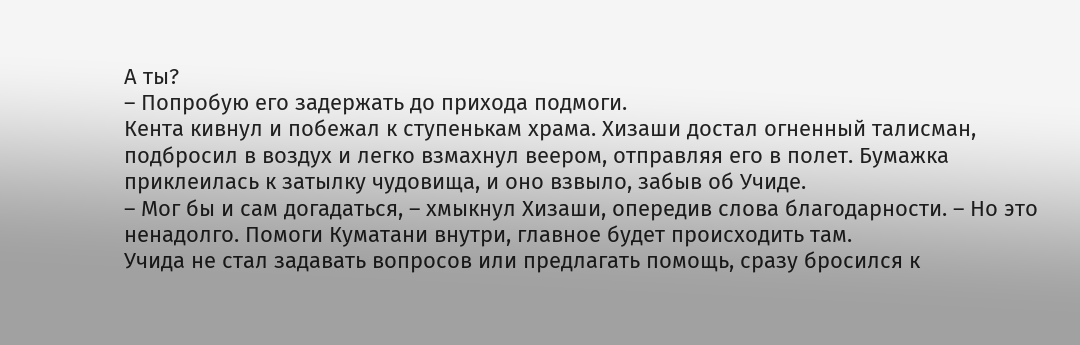А ты?
– Попробую его задержать до прихода подмоги.
Кента кивнул и побежал к ступенькам храма. Хизаши достал огненный талисман, подбросил в воздух и легко взмахнул веером, отправляя его в полет. Бумажка приклеилась к затылку чудовища, и оно взвыло, забыв об Учиде.
– Мог бы и сам догадаться, – хмыкнул Хизаши, опередив слова благодарности. – Но это ненадолго. Помоги Куматани внутри, главное будет происходить там.
Учида не стал задавать вопросов или предлагать помощь, сразу бросился к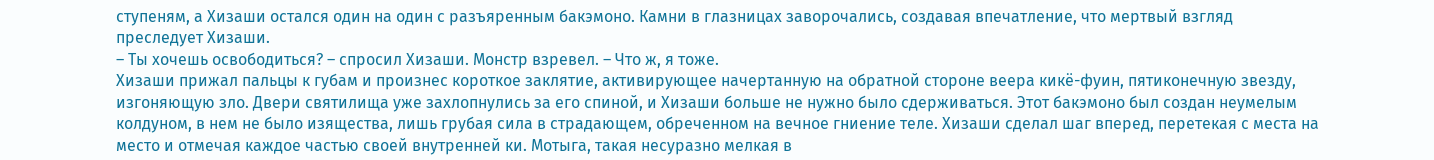ступеням, а Хизаши остался один на один с разъяренным бакэмоно. Камни в глазницах заворочались, создавая впечатление, что мертвый взгляд преследует Хизаши.
– Ты хочешь освободиться? – спросил Хизаши. Монстр взревел. – Что ж, я тоже.
Хизаши прижал пальцы к губам и произнес короткое заклятие, активирующее начертанную на обратной стороне веера кикё-фуин, пятиконечную звезду, изгоняющую зло. Двери святилища уже захлопнулись за его спиной, и Хизаши больше не нужно было сдерживаться. Этот бакэмоно был создан неумелым колдуном, в нем не было изящества, лишь грубая сила в страдающем, обреченном на вечное гниение теле. Хизаши сделал шаг вперед, перетекая с места на место и отмечая каждое частью своей внутренней ки. Мотыга, такая несуразно мелкая в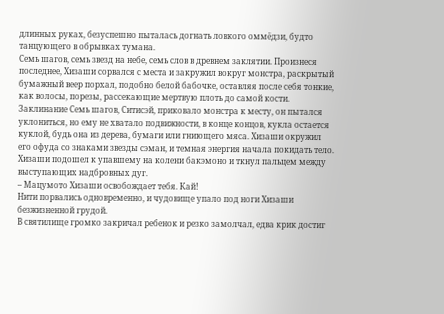длинных руках, безуспешно пыталась догнать ловкого оммёдзи, будто танцующего в обрывках тумана.
Семь шагов, семь звезд на небе, семь слов в древнем заклятии. Произнеся последнее, Хизаши сорвался с места и закружил вокруг монстра, раскрытый бумажный веер порхал, подобно белой бабочке, оставляя после себя тонкие, как волосы, порезы, рассекающие мертвую плоть до самой кости. Заклинание Семь шагов, Ситисэй, приковало монстра к месту, он пытался уклониться, но ему не хватало подвижности, в конце концов, кукла остается куклой, будь она из дерева, бумаги или гниющего мяса. Хизаши окружил его офуда со знаками звезды сэман, и темная энергия начала покидать тело.
Хизаши подошел к упавшему на колени бакэмоно и ткнул пальцем между выступающих надбровных дуг.
– Мацумото Хизаши освобождает тебя. Кай!
Нити порвались одновременно, и чудовище упало под ноги Хизаши безжизненной грудой.
В святилище громко закричал ребенок и резко замолчал, едва крик достиг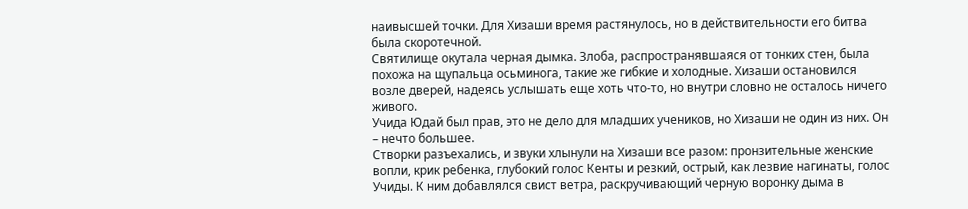наивысшей точки. Для Хизаши время растянулось, но в действительности его битва была скоротечной.
Святилище окутала черная дымка. Злоба, распространявшаяся от тонких стен, была похожа на щупальца осьминога, такие же гибкие и холодные. Хизаши остановился возле дверей, надеясь услышать еще хоть что-то, но внутри словно не осталось ничего живого.
Учида Юдай был прав, это не дело для младших учеников, но Хизаши не один из них. Он – нечто большее.
Створки разъехались, и звуки хлынули на Хизаши все разом: пронзительные женские вопли, крик ребенка, глубокий голос Кенты и резкий, острый, как лезвие нагинаты, голос Учиды. К ним добавлялся свист ветра, раскручивающий черную воронку дыма в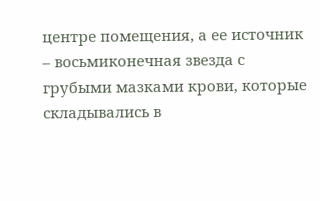центре помещения, а ее источник – восьмиконечная звезда с грубыми мазками крови, которые складывались в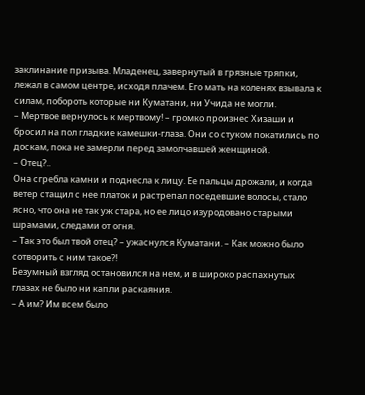заклинание призыва. Младенец, завернутый в грязные тряпки, лежал в самом центре, исходя плачем. Его мать на коленях взывала к силам, побороть которые ни Куматани, ни Учида не могли.
– Мертвое вернулось к мертвому! – громко произнес Хизаши и бросил на пол гладкие камешки-глаза. Они со стуком покатились по доскам, пока не замерли перед замолчавшей женщиной.
– Отец?..
Она сгребла камни и поднесла к лицу. Ее пальцы дрожали, и когда ветер стащил с нее платок и растрепал поседевшие волосы, стало ясно, что она не так уж стара, но ее лицо изуродовано старыми шрамами, следами от огня.
– Так это был твой отец? – ужаснулся Куматани. – Как можно было сотворить с ним такое?!
Безумный взгляд остановился на нем, и в широко распахнутых глазах не было ни капли раскаяния.
– А им? Им всем было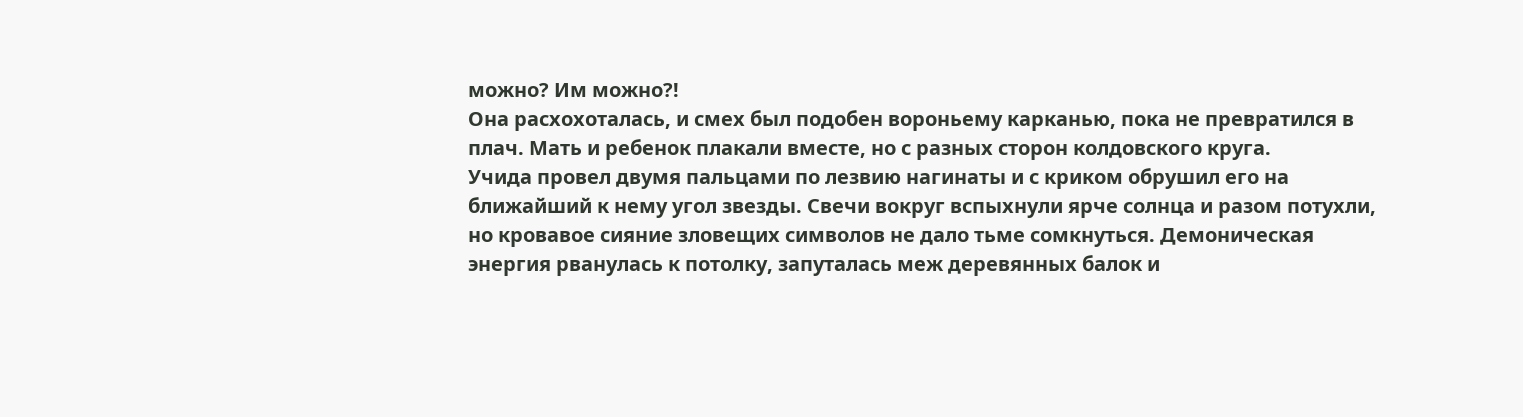можно? Им можно?!
Она расхохоталась, и смех был подобен вороньему карканью, пока не превратился в плач. Мать и ребенок плакали вместе, но с разных сторон колдовского круга.
Учида провел двумя пальцами по лезвию нагинаты и с криком обрушил его на ближайший к нему угол звезды. Свечи вокруг вспыхнули ярче солнца и разом потухли, но кровавое сияние зловещих символов не дало тьме сомкнуться. Демоническая энергия рванулась к потолку, запуталась меж деревянных балок и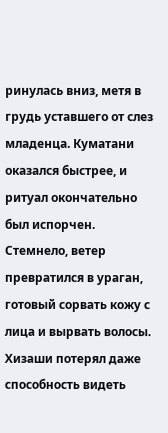ринулась вниз, метя в грудь уставшего от слез младенца. Куматани оказался быстрее, и ритуал окончательно был испорчен.
Стемнело, ветер превратился в ураган, готовый сорвать кожу с лица и вырвать волосы. Хизаши потерял даже способность видеть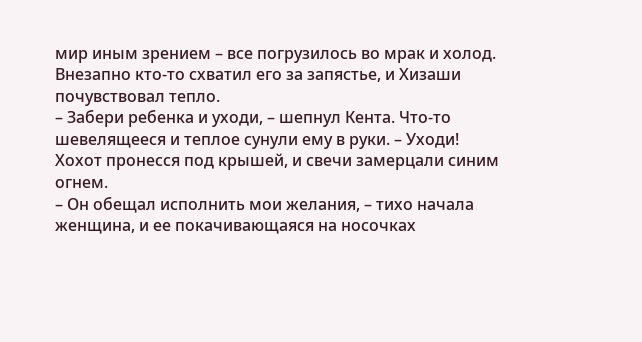мир иным зрением – все погрузилось во мрак и холод. Внезапно кто-то схватил его за запястье, и Хизаши почувствовал тепло.
– Забери ребенка и уходи, – шепнул Кента. Что-то шевелящееся и теплое сунули ему в руки. – Уходи!
Хохот пронесся под крышей, и свечи замерцали синим огнем.
– Он обещал исполнить мои желания, – тихо начала женщина, и ее покачивающаяся на носочках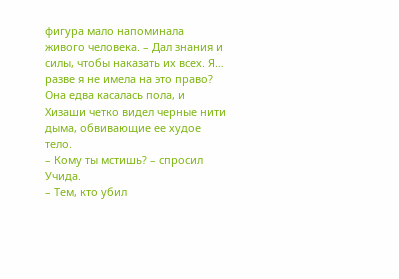фигура мало напоминала живого человека. – Дал знания и силы, чтобы наказать их всех. Я… разве я не имела на это право?
Она едва касалась пола, и Хизаши четко видел черные нити дыма, обвивающие ее худое тело.
– Кому ты мстишь? – спросил Учида.
– Тем, кто убил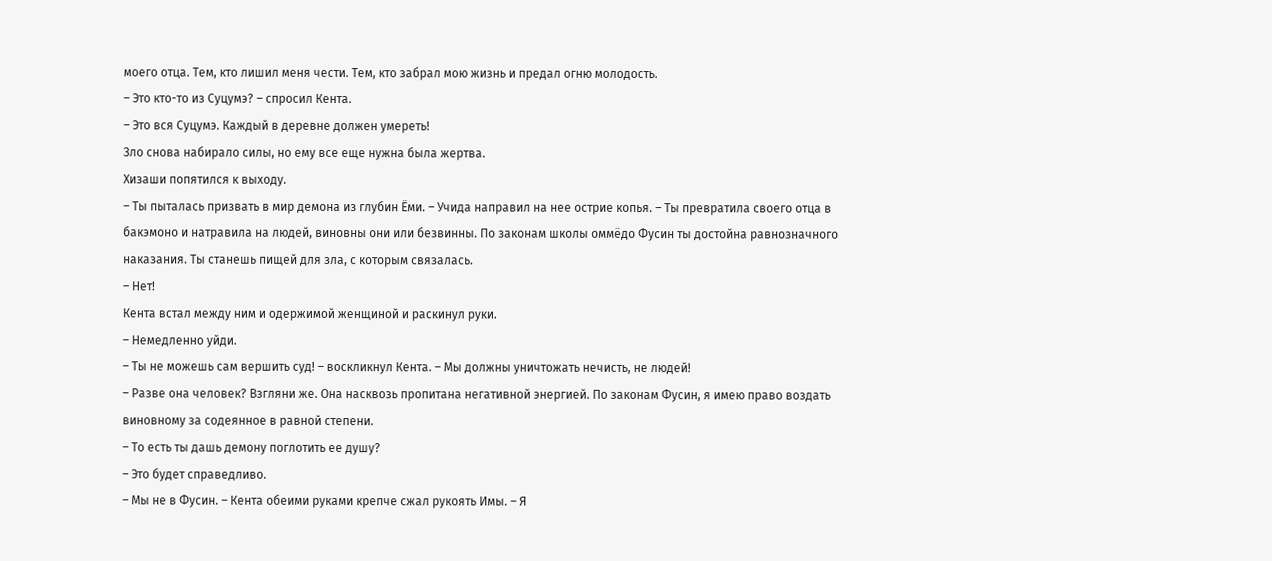моего отца. Тем, кто лишил меня чести. Тем, кто забрал мою жизнь и предал огню молодость.
– Это кто-то из Суцумэ? – спросил Кента.
– Это вся Суцумэ. Каждый в деревне должен умереть!
Зло снова набирало силы, но ему все еще нужна была жертва.
Хизаши попятился к выходу.
– Ты пыталась призвать в мир демона из глубин Ёми. – Учида направил на нее острие копья. – Ты превратила своего отца в бакэмоно и натравила на людей, виновны они или безвинны. По законам школы оммёдо Фусин ты достойна равнозначного наказания. Ты станешь пищей для зла, с которым связалась.
– Нет!
Кента встал между ним и одержимой женщиной и раскинул руки.
– Немедленно уйди.
– Ты не можешь сам вершить суд! – воскликнул Кента. – Мы должны уничтожать нечисть, не людей!
– Разве она человек? Взгляни же. Она насквозь пропитана негативной энергией. По законам Фусин, я имею право воздать виновному за содеянное в равной степени.
– То есть ты дашь демону поглотить ее душу?
– Это будет справедливо.
– Мы не в Фусин. – Кента обеими руками крепче сжал рукоять Имы. – Я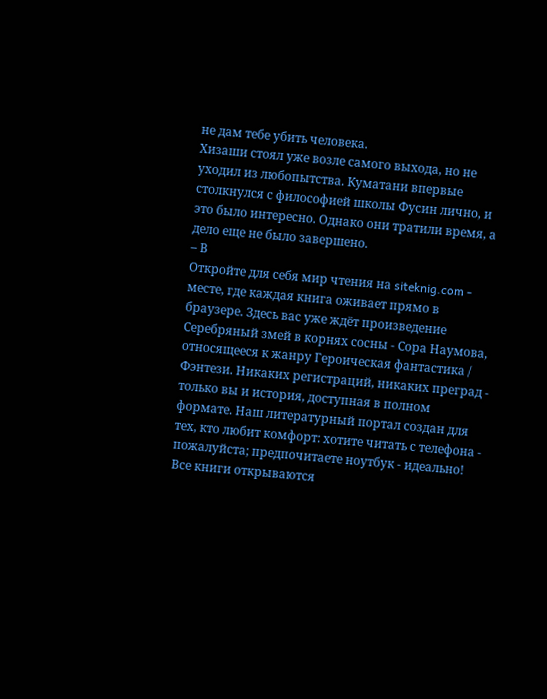не дам тебе убить человека.
Хизаши стоял уже возле самого выхода, но не уходил из любопытства. Куматани впервые столкнулся с философией школы Фусин лично, и это было интересно. Однако они тратили время, а дело еще не было завершено.
– В
Откройте для себя мир чтения на siteknig.com - месте, где каждая книга оживает прямо в браузере. Здесь вас уже ждёт произведение Серебряный змей в корнях сосны - Сора Наумова, относящееся к жанру Героическая фантастика / Фэнтези. Никаких регистраций, никаких преград - только вы и история, доступная в полном формате. Наш литературный портал создан для тех, кто любит комфорт: хотите читать с телефона - пожалуйста; предпочитаете ноутбук - идеально! Все книги открываются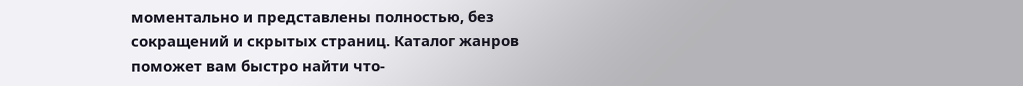моментально и представлены полностью, без сокращений и скрытых страниц. Каталог жанров поможет вам быстро найти что-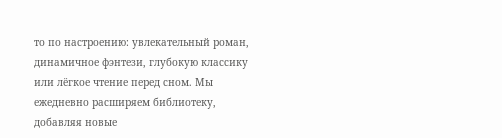то по настроению: увлекательный роман, динамичное фэнтези, глубокую классику или лёгкое чтение перед сном. Мы ежедневно расширяем библиотеку, добавляя новые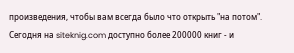произведения, чтобы вам всегда было что открыть "на потом". Сегодня на siteknig.com доступно более 200000 книг - и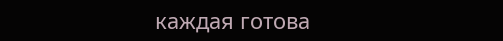каждая готова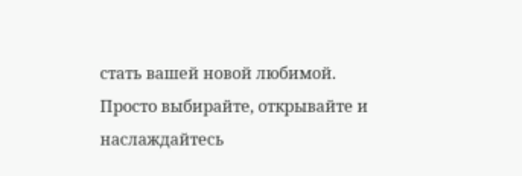стать вашей новой любимой. Просто выбирайте, открывайте и наслаждайтесь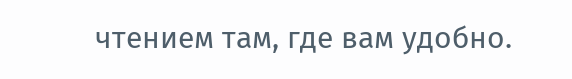чтением там, где вам удобно.